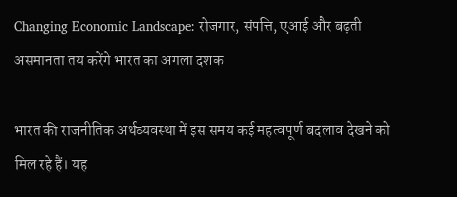Changing Economic Landscape: रोजगार, संपत्ति, एआई और बढ़ती असमानता तय करेंगे भारत का अगला दशक

भारत की राजनीतिक अर्थव्यवस्था में इस समय कई महत्वपूर्ण बदलाव देखने को मिल रहे हैं। यह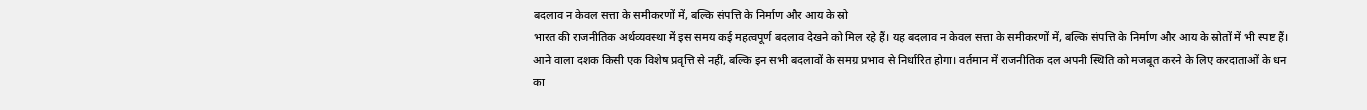बदलाव न केवल सत्ता के समीकरणों में, बल्कि संपत्ति के निर्माण और आय के स्रो
भारत की राजनीतिक अर्थव्यवस्था में इस समय कई महत्वपूर्ण बदलाव देखने को मिल रहे हैं। यह बदलाव न केवल सत्ता के समीकरणों में, बल्कि संपत्ति के निर्माण और आय के स्रोतों में भी स्पष्ट हैं। आने वाला दशक किसी एक विशेष प्रवृत्ति से नहीं, बल्कि इन सभी बदलावों के समग्र प्रभाव से निर्धारित होगा। वर्तमान में राजनीतिक दल अपनी स्थिति को मजबूत करने के लिए करदाताओं के धन का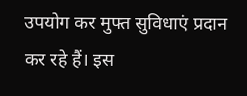उपयोग कर मुफ्त सुविधाएं प्रदान कर रहे हैं। इस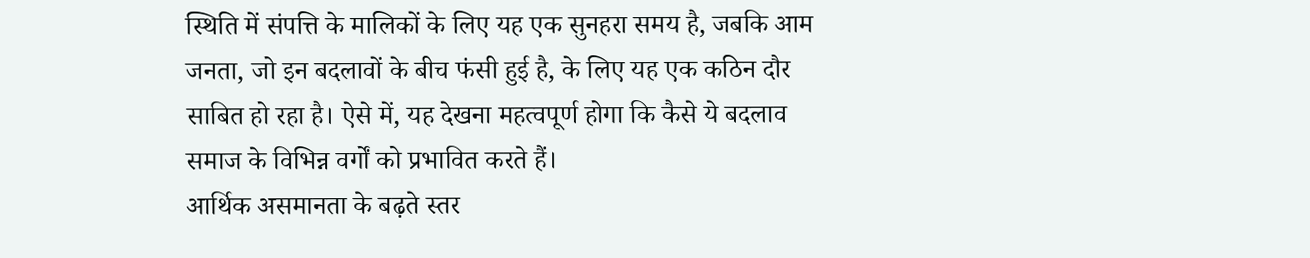स्थिति में संपत्ति के मालिकों के लिए यह एक सुनहरा समय है, जबकि आम जनता, जो इन बदलावों के बीच फंसी हुई है, के लिए यह एक कठिन दौर साबित हो रहा है। ऐसे में, यह देखना महत्वपूर्ण होगा कि कैसे ये बदलाव समाज के विभिन्न वर्गों को प्रभावित करते हैं।
आर्थिक असमानता के बढ़ते स्तर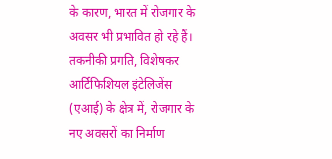के कारण, भारत में रोजगार के अवसर भी प्रभावित हो रहे हैं। तकनीकी प्रगति, विशेषकर आर्टिफिशियल इंटेलिजेंस (एआई) के क्षेत्र में, रोजगार के नए अवसरों का निर्माण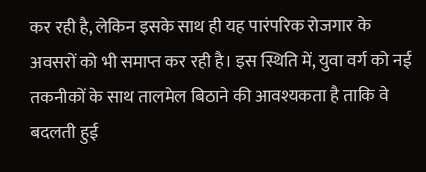कर रही है, लेकिन इसके साथ ही यह पारंपरिक रोजगार के अवसरों को भी समाप्त कर रही है। इस स्थिति में, युवा वर्ग को नई तकनीकों के साथ तालमेल बिठाने की आवश्यकता है ताकि वे बदलती हुई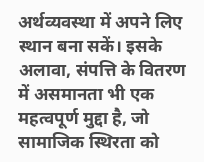अर्थव्यवस्था में अपने लिए स्थान बना सकें। इसके अलावा, संपत्ति के वितरण में असमानता भी एक महत्वपूर्ण मुद्दा है, जो सामाजिक स्थिरता को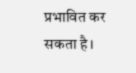प्रभावित कर सकता है।